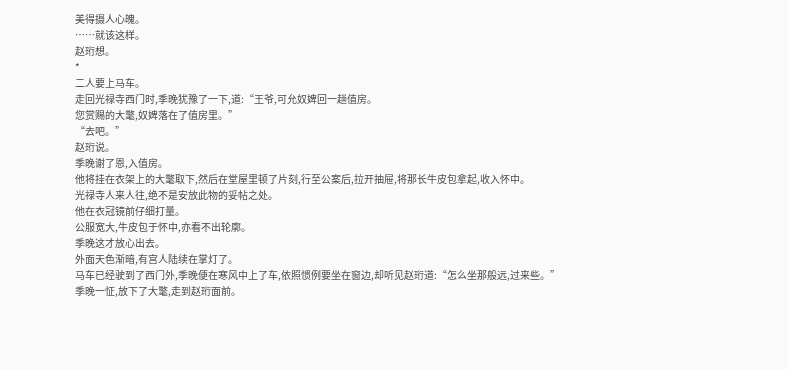美得摄人心魄。
……就该这样。
赵珩想。
*
二人要上马车。
走回光禄寺西门时,季晚犹豫了一下,道:“王爷,可允奴婢回一趟值房。
您赏赐的大氅,奴婢落在了值房里。”
“去吧。”
赵珩说。
季晚谢了恩,入值房。
他将挂在衣架上的大氅取下,然后在堂屋里顿了片刻,行至公案后,拉开抽屉,将那长牛皮包拿起,收入怀中。
光禄寺人来人往,绝不是安放此物的妥帖之处。
他在衣冠镜前仔细打量。
公服宽大,牛皮包于怀中,亦看不出轮廓。
季晚这才放心出去。
外面天色渐暗,有宫人陆续在掌灯了。
马车已经驶到了西门外,季晚便在寒风中上了车,依照惯例要坐在窗边,却听见赵珩道:“怎么坐那般远,过来些。”
季晚一怔,放下了大氅,走到赵珩面前。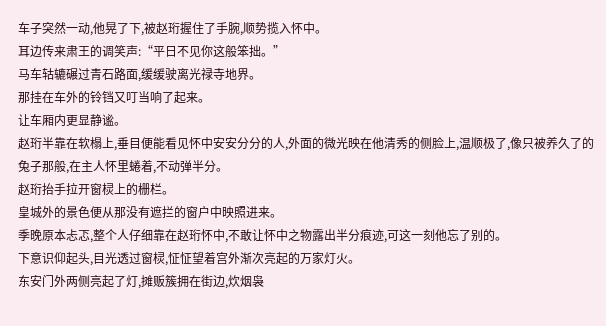车子突然一动,他晃了下,被赵珩握住了手腕,顺势揽入怀中。
耳边传来肃王的调笑声:“平日不见你这般笨拙。”
马车轱辘碾过青石路面,缓缓驶离光禄寺地界。
那挂在车外的铃铛又叮当响了起来。
让车厢内更显静谧。
赵珩半靠在软榻上,垂目便能看见怀中安安分分的人,外面的微光映在他清秀的侧脸上,温顺极了,像只被养久了的兔子那般,在主人怀里蜷着,不动弹半分。
赵珩抬手拉开窗棂上的栅栏。
皇城外的景色便从那没有遮拦的窗户中映照进来。
季晚原本忐忑,整个人仔细靠在赵珩怀中,不敢让怀中之物露出半分痕迹,可这一刻他忘了别的。
下意识仰起头,目光透过窗棂,怔怔望着宫外渐次亮起的万家灯火。
东安门外两侧亮起了灯,摊贩簇拥在街边,炊烟袅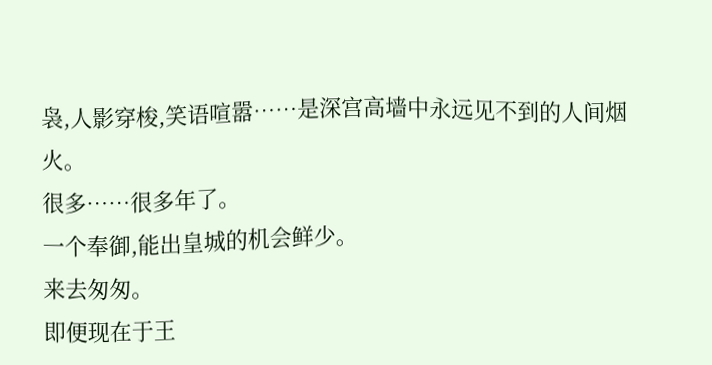袅,人影穿梭,笑语喧嚣……是深宫高墙中永远见不到的人间烟火。
很多……很多年了。
一个奉御,能出皇城的机会鲜少。
来去匆匆。
即便现在于王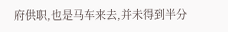府供职,也是马车来去,并未得到半分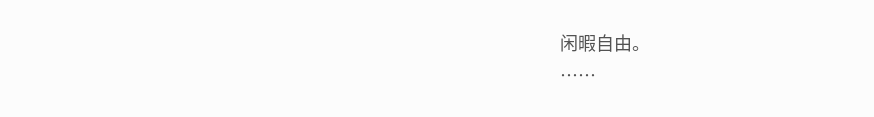闲暇自由。
……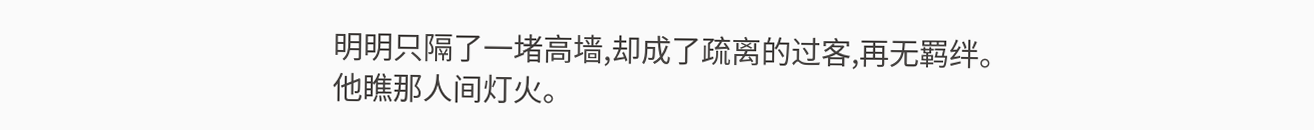明明只隔了一堵高墙,却成了疏离的过客,再无羁绊。
他瞧那人间灯火。